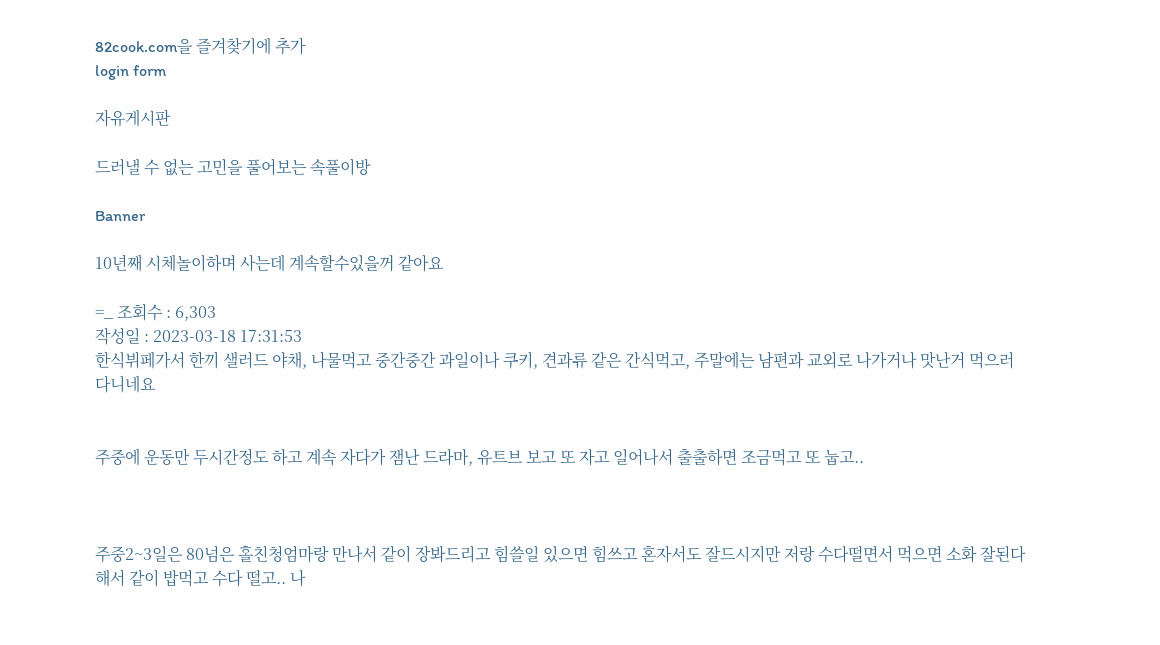82cook.com을 즐겨찾기에 추가
login form

자유게시판

드러낼 수 없는 고민을 풀어보는 속풀이방

Banner

10년째 시체놀이하며 사는데 계속할수있을꺼 같아요

=_ 조회수 : 6,303
작성일 : 2023-03-18 17:31:53
한식뷔페가서 한끼 샐러드 야채, 나물먹고 중간중간 과일이나 쿠키, 견과류 같은 간식먹고, 주말에는 남편과 교외로 나가거나 맛난거 먹으러 다니네요


주중에 운동만 두시간정도 하고 계속 자다가 잼난 드라마, 유트브 보고 또 자고 일어나서 출출하면 조금먹고 또 눕고..



주중2~3일은 80넘은 홀친청엄마랑 만나서 같이 장봐드리고 힘쓸일 있으면 힘쓰고 혼자서도 잘드시지만 저랑 수다떨면서 먹으면 소화 잘된다해서 같이 밥먹고 수다 떨고.. 나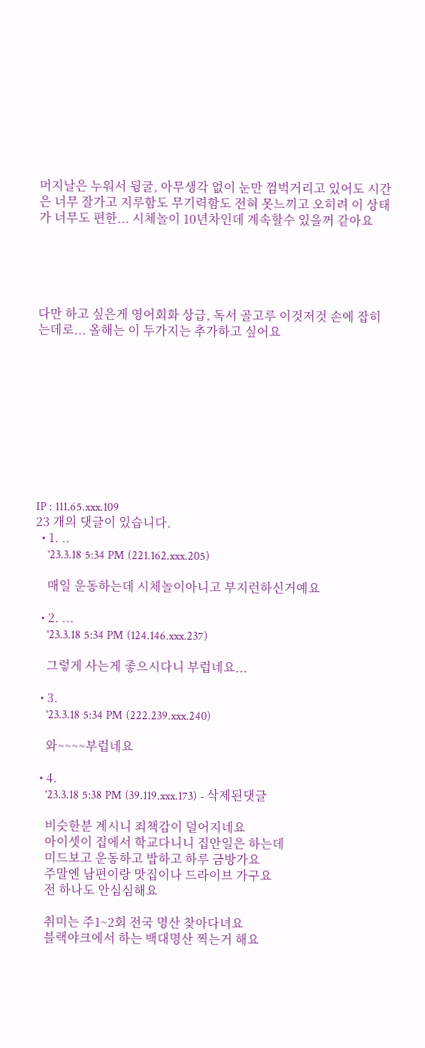머지날은 누워서 뒹굴, 아무생각 없이 눈만 껌벅거리고 있어도 시간은 너무 잘가고 지루함도 무기력함도 전혀 못느끼고 오히려 이 상태가 너무도 편한... 시체놀이 10년차인데 계속할수 있을꺼 같아요





다만 하고 싶은게 영어회화 상급, 독서 골고루 이것저것 손에 잡히는데로... 올해는 이 두가지는 추가하고 싶어요










IP : 111.65.xxx.109
23 개의 댓글이 있습니다.
  • 1. ..
    '23.3.18 5:34 PM (221.162.xxx.205)

    매일 운동하는데 시체놀이아니고 부지런하신거예요

  • 2. ...
    '23.3.18 5:34 PM (124.146.xxx.237)

    그렇게 사는게 좋으시다니 부럽네요...

  • 3.
    '23.3.18 5:34 PM (222.239.xxx.240)

    와~~~~부럽네요

  • 4.
    '23.3.18 5:38 PM (39.119.xxx.173) - 삭제된댓글

    비슷한분 계시니 죄책감이 덜어지네요
    아이셋이 집에서 학교다니니 집안일은 하는데
    미드보고 운동하고 밥하고 하루 금방가요
    주말엔 남편이랑 맛집이나 드라이브 가구요
    전 하나도 안심심해요

    취미는 주1~2회 전국 명산 찾아다녀요
    블랙야크에서 하는 백대명산 찍는거 해요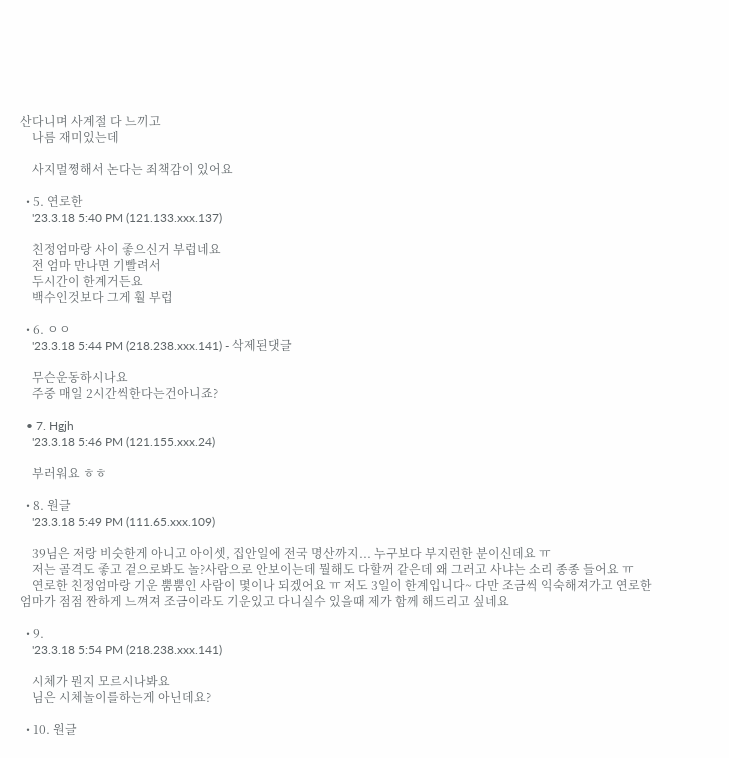산다니며 사계절 다 느끼고
    나름 재미있는데

    사지멀쪙해서 논다는 죄책감이 있어요

  • 5. 연로한
    '23.3.18 5:40 PM (121.133.xxx.137)

    친정엄마랑 사이 좋으신거 부럽네요
    전 엄마 만나면 기빨려서
    두시간이 한계거든요
    백수인것보다 그게 훨 부럽

  • 6. ㅇㅇ
    '23.3.18 5:44 PM (218.238.xxx.141) - 삭제된댓글

    무슨운동하시나요
    주중 매일 2시간씩한다는건아니죠?

  • 7. Hgjh
    '23.3.18 5:46 PM (121.155.xxx.24)

    부러워요 ㅎㅎ

  • 8. 원글
    '23.3.18 5:49 PM (111.65.xxx.109)

    39님은 저랑 비슷한게 아니고 아이셋, 집안일에 전국 명산까지... 누구보다 부지런한 분이신데요 ㅠ
    저는 골격도 좋고 겉으로봐도 놀?사람으로 안보이는데 뭘해도 다할꺼 같은데 왜 그러고 사냐는 소리 종종 들어요 ㅠ
    연로한 친정엄마랑 기운 뿜뿜인 사람이 몇이나 되겠어요 ㅠ 저도 3일이 한계입니다~ 다만 조금씩 익숙해져가고 연로한 엄마가 점점 짠하게 느껴져 조금이라도 기운있고 다니실수 있을때 제가 함께 해드리고 싶네요

  • 9.
    '23.3.18 5:54 PM (218.238.xxx.141)

    시체가 뭔지 모르시나봐요
    님은 시체놀이를하는게 아닌데요?

  • 10. 원글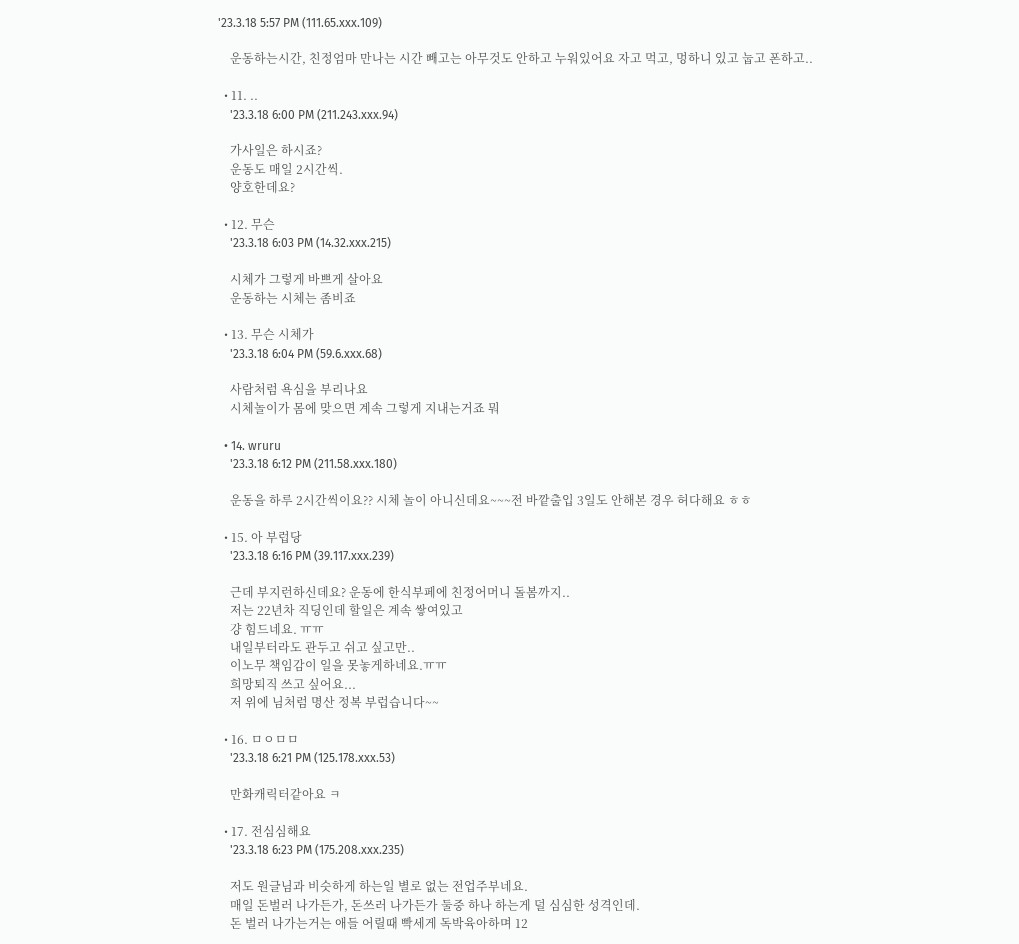'23.3.18 5:57 PM (111.65.xxx.109)

    운동하는시간, 친정엄마 만나는 시간 빼고는 아무것도 안하고 누워있어요 자고 먹고, 멍하니 있고 눕고 폰하고..

  • 11. ..
    '23.3.18 6:00 PM (211.243.xxx.94)

    가사일은 하시죠?
    운동도 매일 2시간씩.
    양호한데요?

  • 12. 무슨
    '23.3.18 6:03 PM (14.32.xxx.215)

    시체가 그렇게 바쁘게 살아요
    운동하는 시체는 좀비죠

  • 13. 무슨 시체가
    '23.3.18 6:04 PM (59.6.xxx.68)

    사람처럼 욕심을 부리나요
    시체놀이가 몸에 맞으면 계속 그렇게 지내는거죠 뭐

  • 14. wruru
    '23.3.18 6:12 PM (211.58.xxx.180)

    운동을 하루 2시간씩이요?? 시체 놀이 아니신데요~~~전 바깥출입 3일도 안해본 경우 허다해요 ㅎㅎ

  • 15. 아 부럽당
    '23.3.18 6:16 PM (39.117.xxx.239)

    근데 부지런하신데요? 운동에 한식부페에 친정어머니 돌봄까지..
    저는 22년차 직딩인데 할일은 계속 쌓여있고
    걍 힘드네요. ㅠㅠ
    내일부터라도 관두고 쉬고 싶고만..
    이노무 책임감이 일을 못놓게하네요.ㅠㅠ
    희망퇴직 쓰고 싶어요...
    저 위에 님처럼 명산 정복 부럽습니다~~

  • 16. ㅁㅇㅁㅁ
    '23.3.18 6:21 PM (125.178.xxx.53)

    만화캐릭터같아요 ㅋ

  • 17. 전심심해요
    '23.3.18 6:23 PM (175.208.xxx.235)

    저도 원글님과 비슷하게 하는일 별로 없는 전업주부네요.
    매일 돈벌러 나가든가, 돈쓰러 나가든가 둘중 하나 하는게 덜 심심한 성격인데.
    돈 벌러 나가는거는 애들 어릴때 빡세게 독박육아하며 12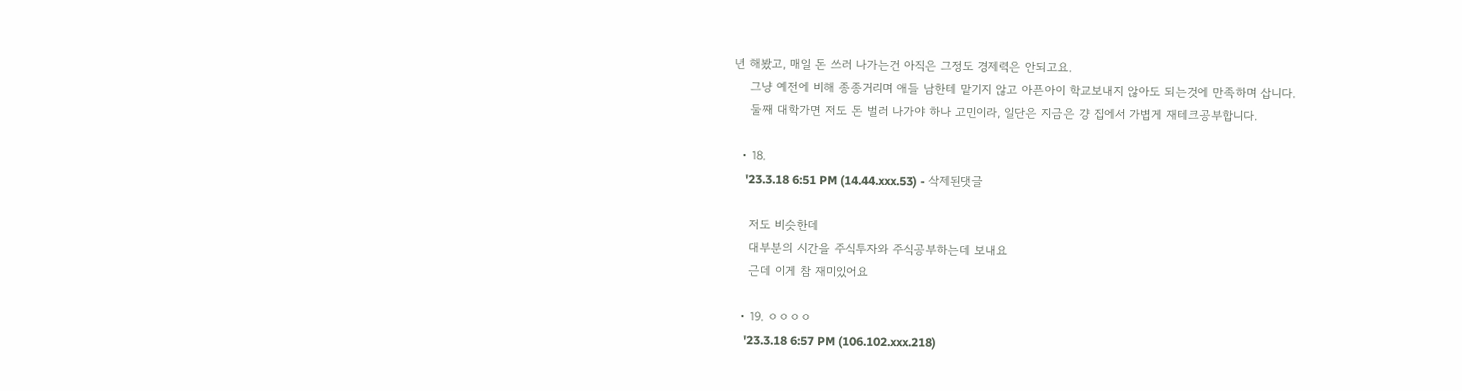년 해봤고, 매일 돈 쓰러 나가는건 아직은 그정도 경제력은 안되고요.
    그냥 예전에 비해 종종거리며 애들 남한테 맡기지 않고 아픈아이 학교보내지 않아도 되는것에 만족하며 삽니다.
    둘째 대학가면 저도 돈 벌러 나가야 하나 고민이라, 일단은 지금은 걍 집에서 가볍게 재테크공부합니다.

  • 18.
    '23.3.18 6:51 PM (14.44.xxx.53) - 삭제된댓글

    저도 비슷한데
    대부분의 시간을 주식투자와 주식공부하는데 보내요
    근데 이게 참 재미있어요

  • 19. ㅇㅇㅇㅇ
    '23.3.18 6:57 PM (106.102.xxx.218)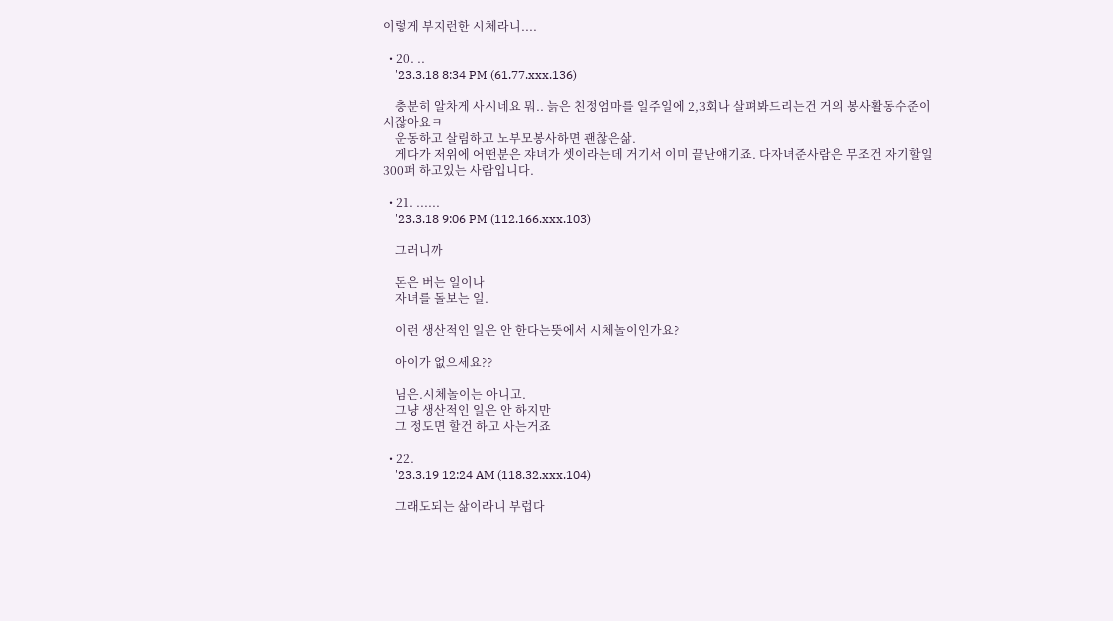이렇게 부지런한 시체라니....

  • 20. ..
    '23.3.18 8:34 PM (61.77.xxx.136)

    충분히 알차게 사시네요 뭐.. 늙은 친정엄마를 일주일에 2,3회나 살펴봐드리는건 거의 봉사활동수준이시잖아요ㅋ
    운동하고 살림하고 노부모봉사하면 괜찮은삶.
    게다가 저위에 어떤분은 쟈녀가 셋이라는데 거기서 이미 끝난얘기죠. 다자녀준사람은 무조건 자기할일 300퍼 하고있는 사람입니다.

  • 21. ......
    '23.3.18 9:06 PM (112.166.xxx.103)

    그러니까

    돈은 버는 일이나
    자녀를 돌보는 일.

    이런 생산적인 일은 안 한다는뜻에서 시체놀이인가요?

    아이가 없으세요??

    님은.시체놀이는 아니고.
    그냥 생산적인 일은 안 하지만
    그 정도면 할건 하고 사는거죠

  • 22.
    '23.3.19 12:24 AM (118.32.xxx.104)

    그래도되는 삶이라니 부럽다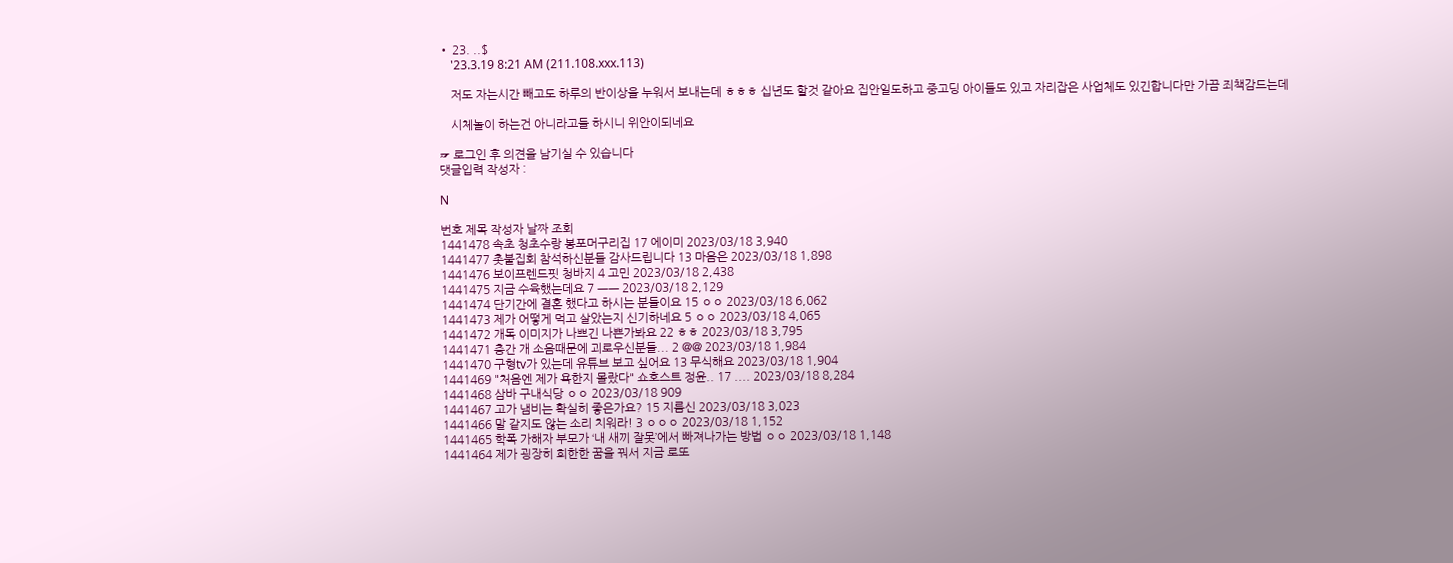• 23. ..$
    '23.3.19 8:21 AM (211.108.xxx.113)

    저도 자는시간 빼고도 하루의 반이상을 누워서 보내는데 ㅎㅎㅎ 십년도 할것 같아요 집안일도하고 중고딩 아이들도 있고 자리잡은 사업체도 있긴합니다만 가끔 죄책감드는데

    시체놀이 하는건 아니라고들 하시니 위안이되네요

☞ 로그인 후 의견을 남기실 수 있습니다
댓글입력 작성자 :

N

번호 제목 작성자 날짜 조회
1441478 속초 청초수랑 봉포머구리집 17 에이미 2023/03/18 3,940
1441477 촛불집회 참석하신분들 감사드립니다 13 마음은 2023/03/18 1,898
1441476 보이프렌드핏 청바지 4 고민 2023/03/18 2,438
1441475 지금 수육했는데요 7 ㅡㅡ 2023/03/18 2,129
1441474 단기간에 결혼 했다고 하시는 분들이요 15 ㅇㅇ 2023/03/18 6,062
1441473 제가 어떻게 먹고 살았는지 신기하네요 5 ㅇㅇ 2023/03/18 4,065
1441472 개독 이미지가 나쁘긴 나쁜가봐요 22 ㅎㅎ 2023/03/18 3,795
1441471 층간 개 소음때문에 괴로우신분들... 2 @@ 2023/03/18 1,984
1441470 구형tv가 있는데 유튜브 보고 싶어요 13 무식해요 2023/03/18 1,904
1441469 "처음엔 제가 욕한지 몰랐다" 쇼호스트 정윤.. 17 .... 2023/03/18 8,284
1441468 삼바 구내식당 ㅇㅇ 2023/03/18 909
1441467 고가 냄비는 확실히 좋은가요? 15 지름신 2023/03/18 3,023
1441466 말 같지도 않는 소리 치워라! 3 ㅇㅇㅇ 2023/03/18 1,152
1441465 학폭 가해자 부모가 ‘내 새끼 잘못’에서 빠져나가는 방법 ㅇㅇ 2023/03/18 1,148
1441464 제가 굉장히 희한한 꿈을 꿔서 지금 로또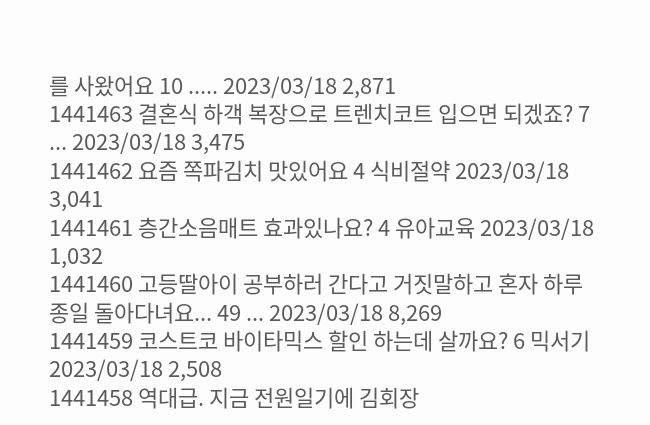를 사왔어요 10 ..... 2023/03/18 2,871
1441463 결혼식 하객 복장으로 트렌치코트 입으면 되겠죠? 7 ... 2023/03/18 3,475
1441462 요즘 쪽파김치 맛있어요 4 식비절약 2023/03/18 3,041
1441461 층간소음매트 효과있나요? 4 유아교육 2023/03/18 1,032
1441460 고등딸아이 공부하러 간다고 거짓말하고 혼자 하루종일 돌아다녀요... 49 ... 2023/03/18 8,269
1441459 코스트코 바이타믹스 할인 하는데 살까요? 6 믹서기 2023/03/18 2,508
1441458 역대급. 지금 전원일기에 김회장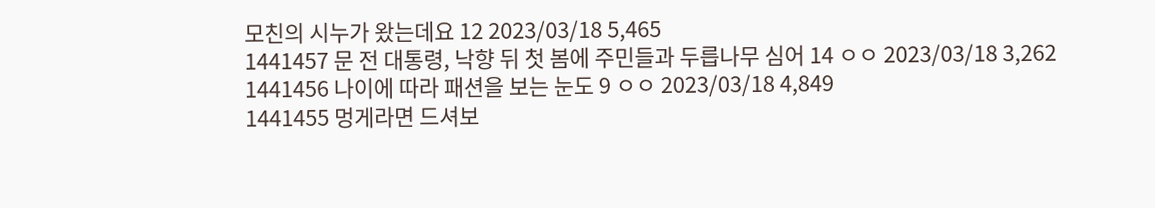모친의 시누가 왔는데요 12 2023/03/18 5,465
1441457 문 전 대통령, 낙향 뒤 첫 봄에 주민들과 두릅나무 심어 14 ㅇㅇ 2023/03/18 3,262
1441456 나이에 따라 패션을 보는 눈도 9 ㅇㅇ 2023/03/18 4,849
1441455 멍게라면 드셔보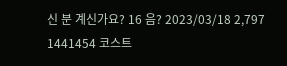신 분 계신가요? 16 음? 2023/03/18 2,797
1441454 코스트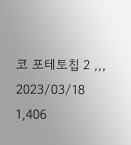코 포테토칩 2 ,,, 2023/03/18 1,406